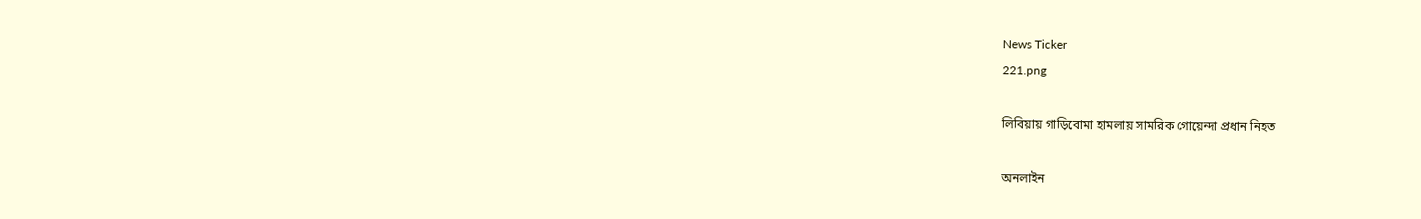News Ticker
221.png

লিবিয়ায় গাড়িবোমা হামলায় সামরিক গোয়েন্দা প্রধান নিহত

অনলাইন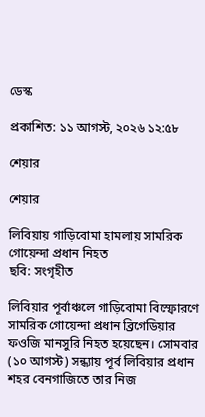ডেস্ক

প্রকাশিত: ১১ আগস্ট, ২০২৬ ১২:৫৮

শেয়ার

শেয়ার

লিবিয়ায় গাড়িবোমা হামলায় সামরিক গোয়েন্দা প্রধান নিহত
ছবি: সংগৃহীত

লিবিয়ার পূর্বাঞ্চলে গাড়িবোমা বিস্ফোরণে সামরিক গোয়েন্দা প্রধান ব্রিগেডিয়ার ফওজি মানসুরি নিহত হয়েছেন। সোমবার (১০ আগস্ট) সন্ধ্যায় পূর্ব লিবিয়ার প্রধান শহর বেনগাজিতে তার নিজ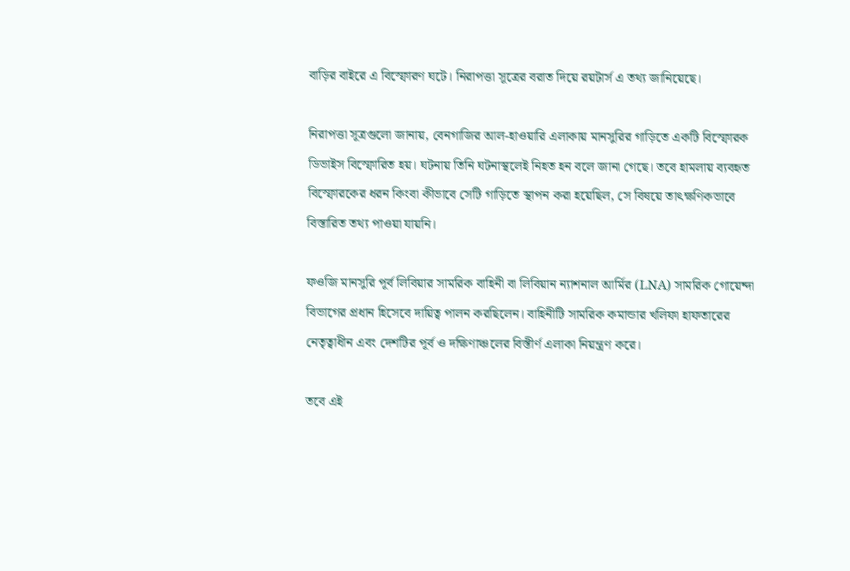বাড়ির বাইরে এ বিস্ফোরণ ঘটে। নিরাপত্তা সূত্রের বরাত দিয়ে রয়টার্স এ তথ্য জানিয়েছে।

নিরাপত্তা সূত্রগুলো জানায়, বেনগাজির আল-হাওয়ারি এলাকায় মানসুরির গাড়িতে একটি বিস্ফোরক ডিভাইস বিস্ফোরিত হয়। ঘটনায় তিনি ঘটনাস্থলেই নিহত হন বলে জানা গেছে। তবে হামলায় ব্যবহৃত বিস্ফোরকের ধরন কিংবা কীভাবে সেটি গাড়িতে স্থাপন করা হয়েছিল, সে বিষয়ে তাৎক্ষণিকভাবে বিস্তারিত তথ্য পাওয়া যায়নি।

ফওজি মানসুরি পূর্ব লিবিয়ার সামরিক বাহিনী বা লিবিয়ান ন্যাশনাল আর্মির (LNA) সামরিক গোয়েন্দা বিভাগের প্রধান হিসেবে দায়িত্ব পালন করছিলেন। বাহিনীটি সামরিক কমান্ডার খলিফা হাফতারের নেতৃত্বাধীন এবং দেশটির পূর্ব ও দক্ষিণাঞ্চলের বিস্তীর্ণ এলাকা নিয়ন্ত্রণ করে।

তবে এই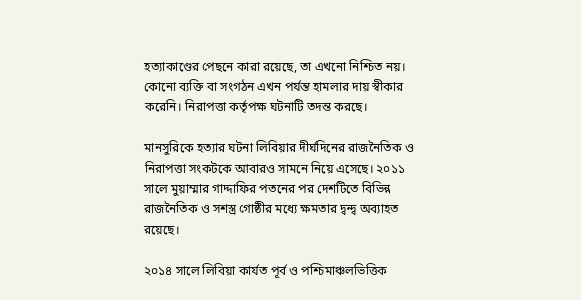হত্যাকাণ্ডের পেছনে কারা রয়েছে, তা এখনো নিশ্চিত নয়। কোনো ব্যক্তি বা সংগঠন এখন পর্যন্ত হামলার দায় স্বীকার করেনি। নিরাপত্তা কর্তৃপক্ষ ঘটনাটি তদন্ত করছে।

মানসুরিকে হত্যার ঘটনা লিবিয়ার দীর্ঘদিনের রাজনৈতিক ও নিরাপত্তা সংকটকে আবারও সামনে নিয়ে এসেছে। ২০১১ সালে মুয়াম্মার গাদ্দাফির পতনের পর দেশটিতে বিভিন্ন রাজনৈতিক ও সশস্ত্র গোষ্ঠীর মধ্যে ক্ষমতার দ্বন্দ্ব অব্যাহত রয়েছে।

২০১৪ সালে লিবিয়া কার্যত পূর্ব ও পশ্চিমাঞ্চলভিত্তিক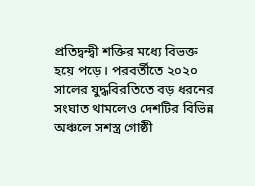প্রতিদ্বন্দ্বী শক্তির মধ্যে বিভক্ত হয়ে পড়ে। পরবর্তীতে ২০২০ সালের যুদ্ধবিরতিতে বড় ধরনের সংঘাত থামলেও দেশটির বিভিন্ন অঞ্চলে সশস্ত্র গোষ্ঠী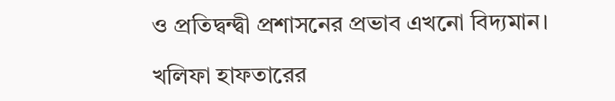ও প্রতিদ্বন্দ্বী প্রশাসনের প্রভাব এখনো বিদ্যমান।

খলিফা হাফতারের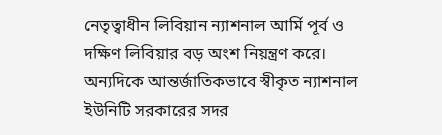নেতৃত্বাধীন লিবিয়ান ন্যাশনাল আর্মি পূর্ব ও দক্ষিণ লিবিয়ার বড় অংশ নিয়ন্ত্রণ করে। অন্যদিকে আন্তর্জাতিকভাবে স্বীকৃত ন্যাশনাল ইউনিটি সরকারের সদর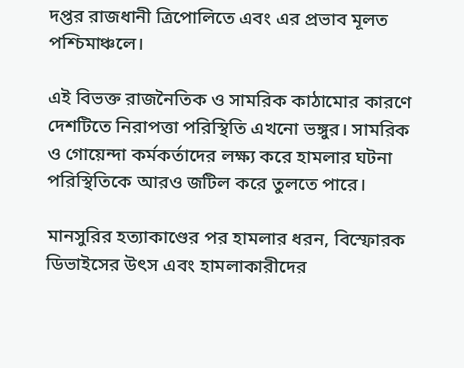দপ্তর রাজধানী ত্রিপোলিতে এবং এর প্রভাব মূলত পশ্চিমাঞ্চলে।

এই বিভক্ত রাজনৈতিক ও সামরিক কাঠামোর কারণে দেশটিতে নিরাপত্তা পরিস্থিতি এখনো ভঙ্গুর। সামরিক ও গোয়েন্দা কর্মকর্তাদের লক্ষ্য করে হামলার ঘটনা পরিস্থিতিকে আরও জটিল করে তুলতে পারে।

মানসুরির হত্যাকাণ্ডের পর হামলার ধরন, বিস্ফোরক ডিভাইসের উৎস এবং হামলাকারীদের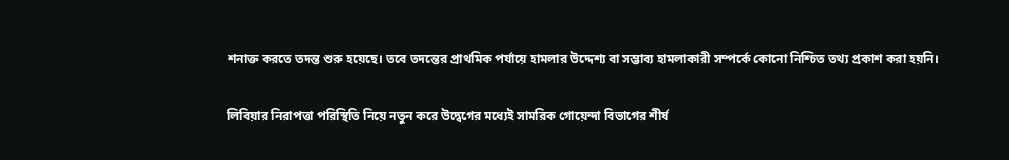শনাক্ত করতে তদন্ত শুরু হয়েছে। তবে তদন্তের প্রাথমিক পর্যায়ে হামলার উদ্দেশ্য বা সম্ভাব্য হামলাকারী সম্পর্কে কোনো নিশ্চিত তথ্য প্রকাশ করা হয়নি।

লিবিয়ার নিরাপত্তা পরিস্থিতি নিয়ে নতুন করে উদ্বেগের মধ্যেই সামরিক গোয়েন্দা বিভাগের শীর্ষ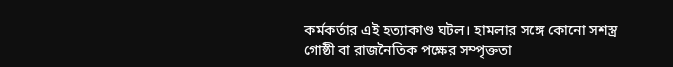কর্মকর্তার এই হত্যাকাণ্ড ঘটল। হামলার সঙ্গে কোনো সশস্ত্র গোষ্ঠী বা রাজনৈতিক পক্ষের সম্পৃক্ততা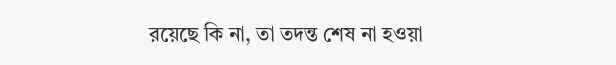রয়েছে কি না, তা তদন্ত শেষ না হওয়া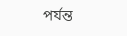পর্যন্ত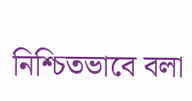নিশ্চিতভাবে বলা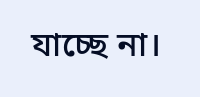যাচ্ছে না।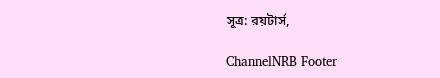সূত্র: রয়টার্স,

ChannelNRB Footer